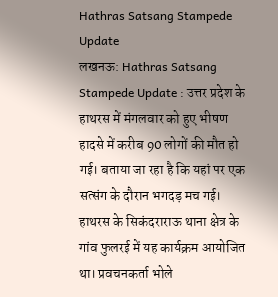Hathras Satsang Stampede Update
लखनऊ: Hathras Satsang Stampede Update : उत्तर प्रदेश के हाथरस में मंगलवार को हुए भीषण हादसे में करीब 90 लोगों की मौत हो गई। बताया जा रहा है कि यहां पर एक सत्संग के दौरान भगदड़ मच गई। हाथरस के सिकंदराराऊ थाना क्षेत्र के गांव फुलरई में यह कार्यक्रम आयोजित था। प्रवचनकर्ता भोले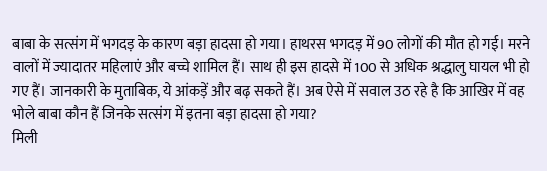बाबा के सत्संग में भगदड़ के कारण बड़ा हादसा हो गया। हाथरस भगदड़ में 90 लोगों की मौत हो गई। मरने वालों में ज्यादातर महिलाएं और बच्चे शामिल हैं। साथ ही इस हादसे में 100 से अधिक श्रद्धालु घायल भी हो गए हैं। जानकारी के मुताबिक, ये आंकड़ें और बढ़ सकते हैं। अब ऐसे में सवाल उठ रहे है कि आखिर में वह भोले बाबा कौन हैं जिनके सत्संग में इतना बड़ा हादसा हो गया?
मिली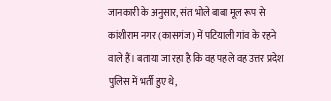जानकारी के अनुसार, संत भोले बाबा मूल रूप से कांशीराम नगर (कासगंज) में पटियाली गांव के रहने वाले हैं। बताया जा रहा है कि वह पहले वह उत्तर प्रदेश पुलिस में भर्ती हुए थे,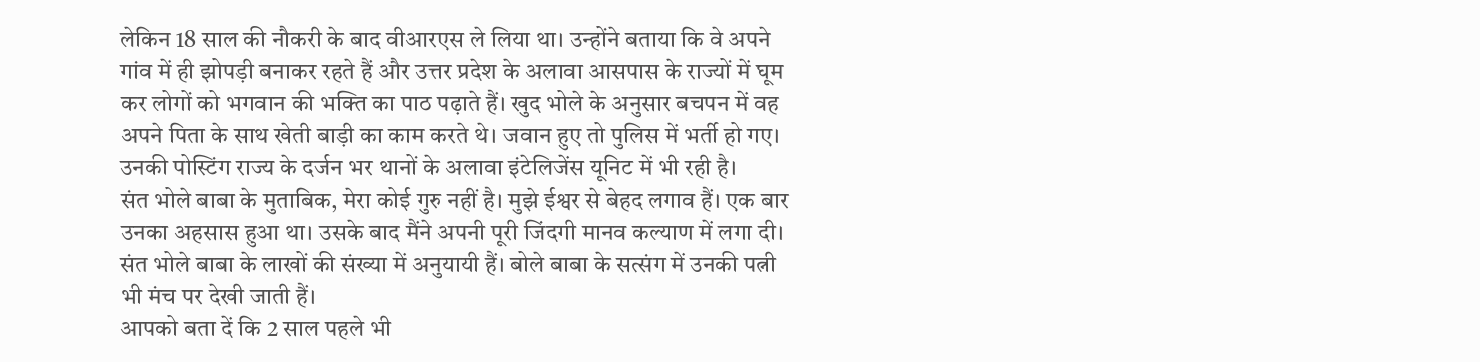लेकिन 18 साल की नौकरी के बाद वीआरएस ले लिया था। उन्होंने बताया कि वे अपने गांव में ही झोपड़ी बनाकर रहते हैं और उत्तर प्रदेश के अलावा आसपास के राज्यों में घूम कर लोगों को भगवान की भक्ति का पाठ पढ़ाते हैं। खुद भोले के अनुसार बचपन में वह अपने पिता के साथ खेती बाड़ी का काम करते थे। जवान हुए तो पुलिस में भर्ती हो गए। उनकी पोस्टिंग राज्य के दर्जन भर थानों के अलावा इंटेलिजेंस यूनिट में भी रही है।
संत भोले बाबा के मुताबिक, मेरा कोई गुरु नहीं है। मुझे ईश्वर से बेहद लगाव हैं। एक बार उनका अहसास हुआ था। उसके बाद मैंने अपनी पूरी जिंदगी मानव कल्याण में लगा दी। संत भोले बाबा के लाखों की संख्या में अनुयायी हैं। बोले बाबा के सत्संग में उनकी पत्नी भी मंच पर देखी जाती हैं।
आपको बता दें कि 2 साल पहले भी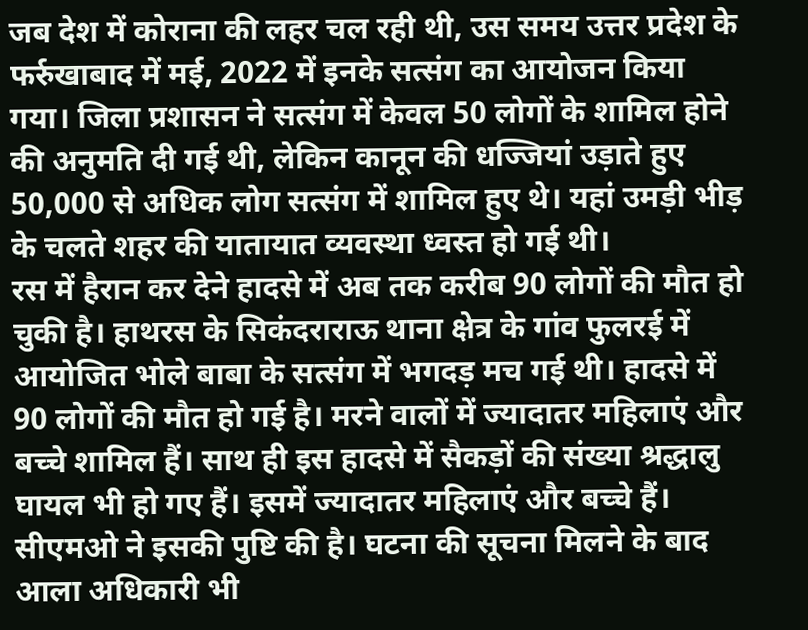जब देश में कोराना की लहर चल रही थी, उस समय उत्तर प्रदेश के फर्रुखाबाद में मई, 2022 में इनके सत्संग का आयोजन किया गया। जिला प्रशासन ने सत्संग में केवल 50 लोगों के शामिल होने की अनुमति दी गई थी, लेकिन कानून की धज्जियां उड़ाते हुए 50,000 से अधिक लोग सत्संग में शामिल हुए थे। यहां उमड़ी भीड़ के चलते शहर की यातायात व्यवस्था ध्वस्त हो गई थी।
रस में हैरान कर देने हादसे में अब तक करीब 90 लोगों की मौत हो चुकी है। हाथरस के सिकंदराराऊ थाना क्षेत्र के गांव फुलरई में आयोजित भोले बाबा के सत्संग में भगदड़ मच गई थी। हादसे में 90 लोगों की मौत हो गई है। मरने वालों में ज्यादातर महिलाएं और बच्चे शामिल हैं। साथ ही इस हादसे में सैकड़ों की संख्या श्रद्धालु घायल भी हो गए हैं। इसमें ज्यादातर महिलाएं और बच्चे हैं। सीएमओ ने इसकी पुष्टि की है। घटना की सूचना मिलने के बाद आला अधिकारी भी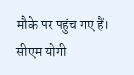मौके पर पहुंच गए हैं। सीएम योगी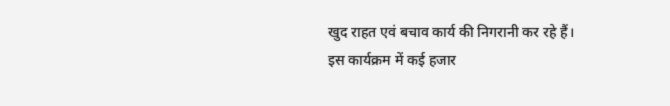खुद राहत एवं बचाव कार्य की निगरानी कर रहे हैं।
इस कार्यक्रम में कई हजार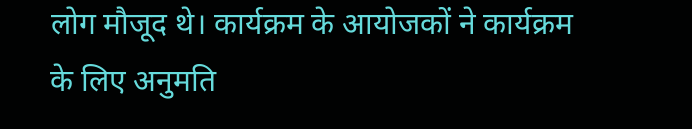लोग मौजूद थे। कार्यक्रम के आयोजकों ने कार्यक्रम के लिए अनुमति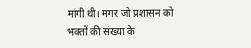मांगी थी। मगर जो प्रशासन को भक्तों की संख्या के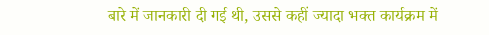बारे में जानकारी दी गई थी, उससे कहीं ज्यादा भक्त कार्यक्रम में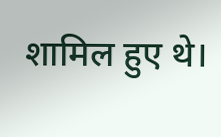शामिल हुए थे।